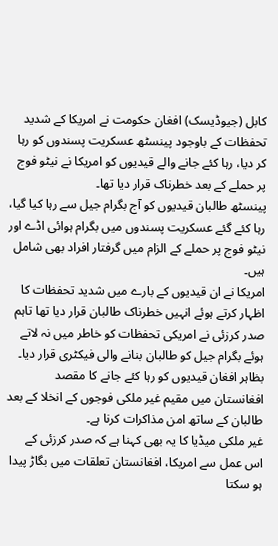کابل (جیوڈیسک) افغان حکومت نے امریکا کے شدید تحفظات کے باوجود پینسٹھ عسکریت پسندوں کو رہا کر دیا، رہا کئے جانے والے قیدیوں کو امریکا نے نیٹو فوج پر حملے کے بعد خطرناک قرار دیا تھا۔
پینسٹھ طالبان قیدیوں کو آج بگرام جیل سے رہا کیا گیا، رہا کئے گئے عسکریت پسندوں میں بگرام ہوائی اڈے اور نیٹو فوج پر حملے کے الزام میں گرفتار افراد بھی شامل ہیں۔
امریکا نے ان قیدیوں کے بارے میں شدید تحفظات کا اظہار کرتے ہوئے انہیں خطرناک طالبان قرار دیا تھا تاہم صدر کرزئی نے امریکی تحفظات کو خاطر میں نہ لاتے ہوئے بگرام جیل کو طالبان بنانے والی فیکٹری قرار دیا۔
بظاہر افغان قیدیوں کو رہا کئے جانے کا مقصد افغانستان میں مقیم غیر ملکی فوجوں کے انخلا کے بعد طالبان کے ساتھ امن مذاکرات کرنا ہے۔
غیر ملکی میڈیا کا یہ بھی کہنا ہے کہ صدر کرزئی کے اس عمل سے امریکا، افغانستان تعلقات میں بگاڑ پیدا ہو سکتا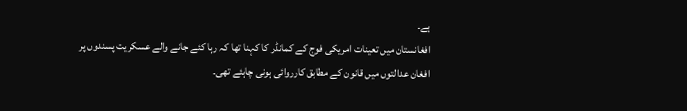ہے۔
افغانستان میں تعینات امریکی فوج کے کمانڈر کا کہنا تھا کہ رہا کئے جانے والے عسکریت پسندوں پر افغان عدالتوں میں قانون کے مطابق کارروائی ہونی چاہئے تھی۔